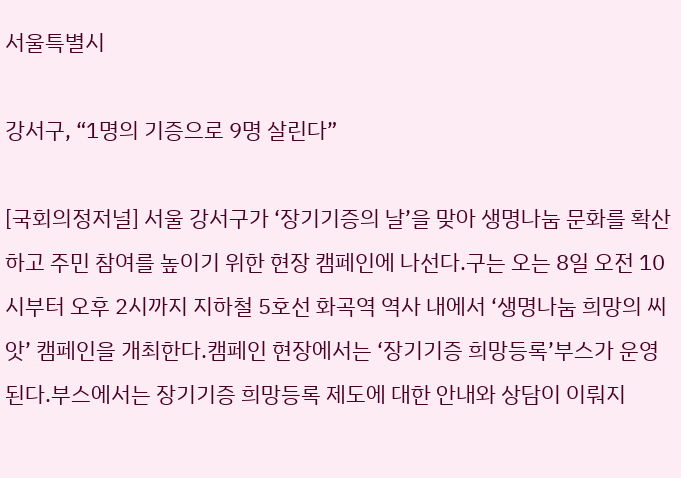서울특별시

강서구, “1명의 기증으로 9명 살린다”

[국회의정저널] 서울 강서구가 ‘장기기증의 날’을 맞아 생명나눔 문화를 확산하고 주민 참여를 높이기 위한 현장 캠페인에 나선다.구는 오는 8일 오전 10시부터 오후 2시까지 지하철 5호선 화곡역 역사 내에서 ‘생명나눔 희망의 씨앗’ 캠페인을 개최한다.캠페인 현장에서는 ‘장기기증 희망등록’부스가 운영된다.부스에서는 장기기증 희망등록 제도에 대한 안내와 상담이 이뤄지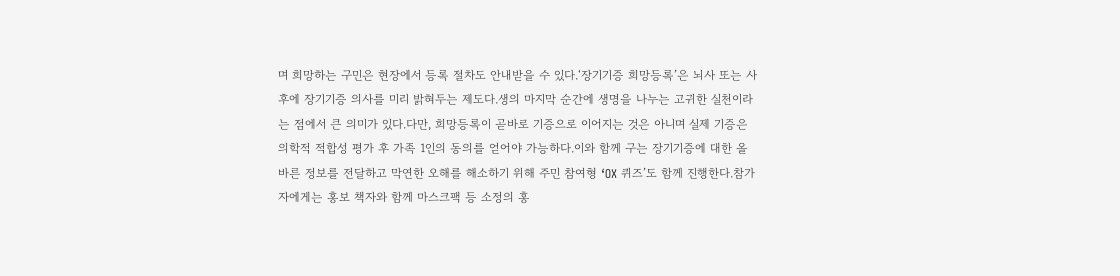며 희망하는 구민은 현장에서 등록 절차도 안내받을 수 있다.‘장기기증 희망등록’은 뇌사 또는 사후에 장기기증 의사를 미리 밝혀두는 제도다.생의 마지막 순간에 생명을 나누는 고귀한 실천이라는 점에서 큰 의미가 있다.다만, 희망등록이 곧바로 기증으로 이어지는 것은 아니며 실제 기증은 의학적 적합성 평가 후 가족 1인의 동의를 얻어야 가능하다.이와 함께 구는 장기기증에 대한 올바른 정보를 전달하고 막연한 오해를 해소하기 위해 주민 참여형 ‘OX 퀴즈’도 함께 진행한다.참가자에게는 홍보 책자와 함께 마스크팩 등 소정의 홍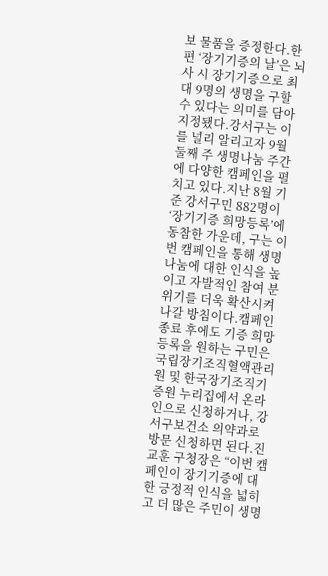보 물품을 증정한다.한편 ‘장기기증의 날’은 뇌사 시 장기기증으로 최대 9명의 생명을 구할 수 있다는 의미를 담아 지정됐다.강서구는 이를 널리 알리고자 9월 둘째 주 생명나눔 주간에 다양한 캠페인을 펼치고 있다.지난 8월 기준 강서구민 882명이 ‘장기기증 희망등록’에 동참한 가운데, 구는 이번 캠페인을 통해 생명나눔에 대한 인식을 높이고 자발적인 참여 분위기를 더욱 확산시켜 나갈 방침이다.캠페인 종료 후에도 기증 희망 등록을 원하는 구민은 국립장기조직혈액관리원 및 한국장기조직기증원 누리집에서 온라인으로 신청하거나, 강서구보건소 의약과로 방문 신청하면 된다.진교훈 구청장은 “이번 캠페인이 장기기증에 대한 긍정적 인식을 넓히고 더 많은 주민이 생명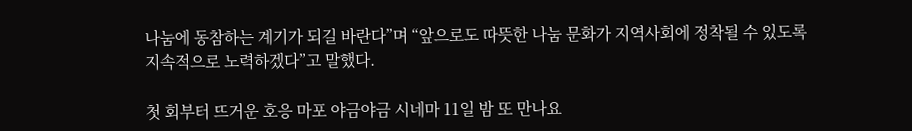나눔에 동참하는 계기가 되길 바란다”며 “앞으로도 따뜻한 나눔 문화가 지역사회에 정착될 수 있도록 지속적으로 노력하겠다”고 말했다.

첫 회부터 뜨거운 호응 마포 야금야금 시네마 11일 밤 또 만나요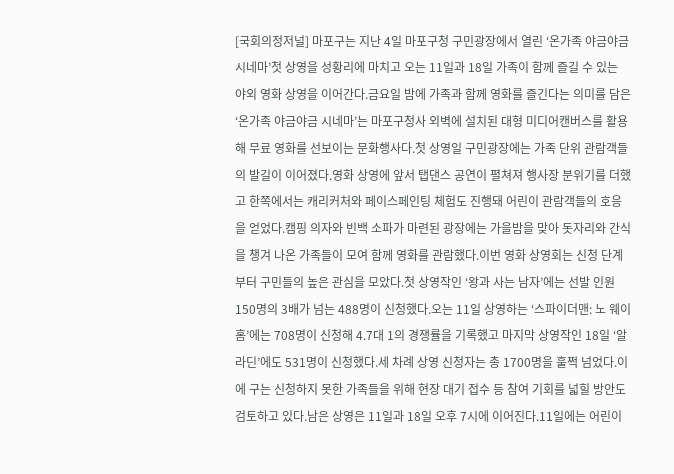[국회의정저널] 마포구는 지난 4일 마포구청 구민광장에서 열린 ‘온가족 야금야금 시네마’첫 상영을 성황리에 마치고 오는 11일과 18일 가족이 함께 즐길 수 있는 야외 영화 상영을 이어간다.금요일 밤에 가족과 함께 영화를 즐긴다는 의미를 담은 ‘온가족 야금야금 시네마’는 마포구청사 외벽에 설치된 대형 미디어캔버스를 활용해 무료 영화를 선보이는 문화행사다.첫 상영일 구민광장에는 가족 단위 관람객들의 발길이 이어졌다.영화 상영에 앞서 탭댄스 공연이 펼쳐져 행사장 분위기를 더했고 한쪽에서는 캐리커처와 페이스페인팅 체험도 진행돼 어린이 관람객들의 호응을 얻었다.캠핑 의자와 빈백 소파가 마련된 광장에는 가을밤을 맞아 돗자리와 간식을 챙겨 나온 가족들이 모여 함께 영화를 관람했다.이번 영화 상영회는 신청 단계부터 구민들의 높은 관심을 모았다.첫 상영작인 ‘왕과 사는 남자’에는 선발 인원 150명의 3배가 넘는 488명이 신청했다.오는 11일 상영하는 ‘스파이더맨: 노 웨이 홈’에는 708명이 신청해 4.7대 1의 경쟁률을 기록했고 마지막 상영작인 18일 ‘알라딘’에도 531명이 신청했다.세 차례 상영 신청자는 총 1700명을 훌쩍 넘었다.이에 구는 신청하지 못한 가족들을 위해 현장 대기 접수 등 참여 기회를 넓힐 방안도 검토하고 있다.남은 상영은 11일과 18일 오후 7시에 이어진다.11일에는 어린이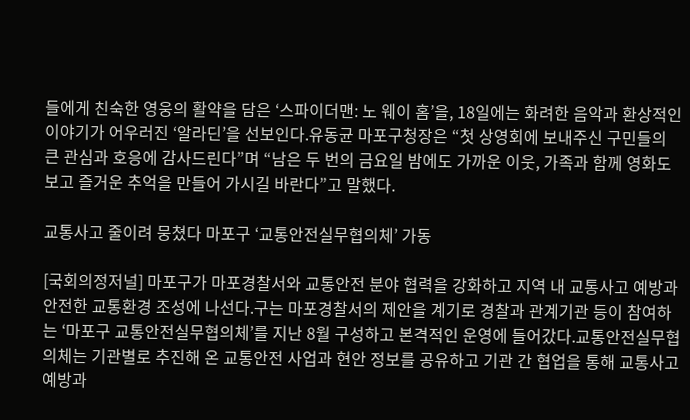들에게 친숙한 영웅의 활약을 담은 ‘스파이더맨: 노 웨이 홈’을, 18일에는 화려한 음악과 환상적인 이야기가 어우러진 ‘알라딘’을 선보인다.유동균 마포구청장은 “첫 상영회에 보내주신 구민들의 큰 관심과 호응에 감사드린다”며 “남은 두 번의 금요일 밤에도 가까운 이웃, 가족과 함께 영화도 보고 즐거운 추억을 만들어 가시길 바란다”고 말했다.

교통사고 줄이려 뭉쳤다 마포구 ‘교통안전실무협의체’ 가동

[국회의정저널] 마포구가 마포경찰서와 교통안전 분야 협력을 강화하고 지역 내 교통사고 예방과 안전한 교통환경 조성에 나선다.구는 마포경찰서의 제안을 계기로 경찰과 관계기관 등이 참여하는 ‘마포구 교통안전실무협의체’를 지난 8월 구성하고 본격적인 운영에 들어갔다.교통안전실무협의체는 기관별로 추진해 온 교통안전 사업과 현안 정보를 공유하고 기관 간 협업을 통해 교통사고 예방과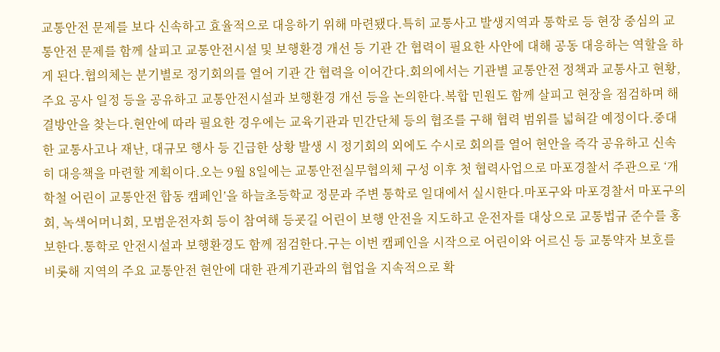교통안전 문제를 보다 신속하고 효율적으로 대응하기 위해 마련됐다.특히 교통사고 발생지역과 통학로 등 현장 중심의 교통안전 문제를 함께 살피고 교통안전시설 및 보행환경 개선 등 기관 간 협력이 필요한 사안에 대해 공동 대응하는 역할을 하게 된다.협의체는 분기별로 정기회의를 열어 기관 간 협력을 이어간다.회의에서는 기관별 교통안전 정책과 교통사고 현황, 주요 공사 일정 등을 공유하고 교통안전시설과 보행환경 개선 등을 논의한다.복합 민원도 함께 살피고 현장을 점검하며 해결방안을 찾는다.현안에 따라 필요한 경우에는 교육기관과 민간단체 등의 협조를 구해 협력 범위를 넓혀갈 예정이다.중대한 교통사고나 재난, 대규모 행사 등 긴급한 상황 발생 시 정기회의 외에도 수시로 회의를 열어 현안을 즉각 공유하고 신속히 대응책을 마련할 계획이다.오는 9월 8일에는 교통안전실무협의체 구성 이후 첫 협력사업으로 마포경찰서 주관으로 ‘개학철 어린이 교통안전 합동 캠페인’을 하늘초등학교 정문과 주변 통학로 일대에서 실시한다.마포구와 마포경찰서 마포구의회, 녹색어머니회, 모범운전자회 등이 참여해 등굣길 어린이 보행 안전을 지도하고 운전자를 대상으로 교통법규 준수를 홍보한다.통학로 안전시설과 보행환경도 함께 점검한다.구는 이번 캠페인을 시작으로 어린이와 어르신 등 교통약자 보호를 비롯해 지역의 주요 교통안전 현안에 대한 관계기관과의 협업을 지속적으로 확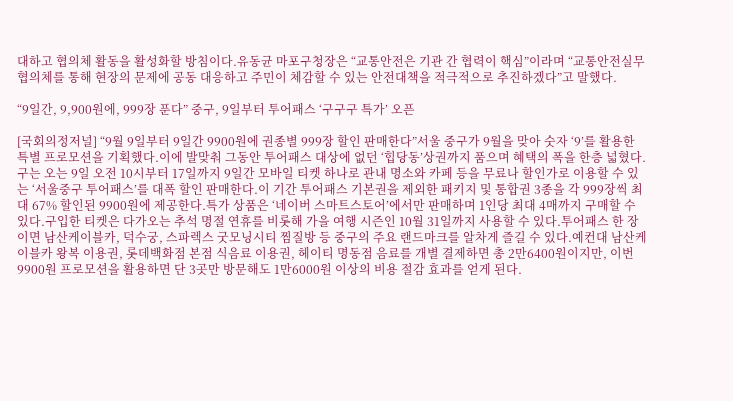대하고 협의체 활동을 활성화할 방침이다.유동균 마포구청장은 “교통안전은 기관 간 협력이 핵심”이라며 “교통안전실무협의체를 통해 현장의 문제에 공동 대응하고 주민이 체감할 수 있는 안전대책을 적극적으로 추진하겠다”고 말했다.

“9일간, 9,900원에, 999장 푼다” 중구, 9일부터 투어패스 ‘구구구 특가’ 오픈

[국회의정저널] “9월 9일부터 9일간 9900원에 권종별 999장 할인 판매한다”서울 중구가 9월을 맞아 숫자 ‘9’를 활용한 특별 프로모션을 기획했다.이에 발맞춰 그동안 투어패스 대상에 없던 ‘힙당동’상권까지 품으며 혜택의 폭을 한층 넓혔다.구는 오는 9일 오전 10시부터 17일까지 9일간 모바일 티켓 하나로 관내 명소와 카페 등을 무료나 할인가로 이용할 수 있는 ‘서울중구 투어패스’를 대폭 할인 판매한다.이 기간 투어패스 기본권을 제외한 패키지 및 통합권 3종을 각 999장씩 최대 67% 할인된 9900원에 제공한다.특가 상품은 ‘네이버 스마트스토어’에서만 판매하며 1인당 최대 4매까지 구매할 수 있다.구입한 티켓은 다가오는 추석 명절 연휴를 비롯해 가을 여행 시즌인 10월 31일까지 사용할 수 있다.투어패스 한 장이면 남산케이블카, 덕수궁, 스파렉스 굿모닝시티 찜질방 등 중구의 주요 랜드마크를 알차게 즐길 수 있다.예컨대 남산케이블카 왕복 이용권, 롯데백화점 본점 식음료 이용권, 헤이티 명동점 음료를 개별 결제하면 총 2만6400원이지만, 이번 9900원 프로모션을 활용하면 단 3곳만 방문해도 1만6000원 이상의 비용 절감 효과를 얻게 된다.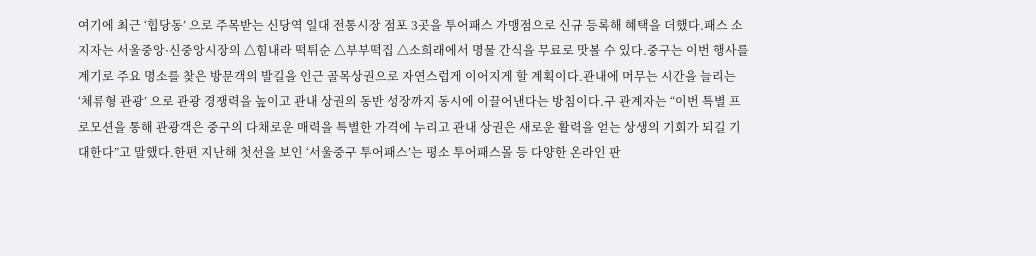여기에 최근 ‘힙당동’ 으로 주목받는 신당역 일대 전통시장 점포 3곳을 투어패스 가맹점으로 신규 등록해 혜택을 더했다.패스 소지자는 서울중앙·신중앙시장의 △힘내라 떡튀순 △부부떡집 △소희래에서 명물 간식을 무료로 맛볼 수 있다.중구는 이번 행사를 계기로 주요 명소를 찾은 방문객의 발길을 인근 골목상권으로 자연스럽게 이어지게 할 계획이다.관내에 머무는 시간을 늘리는 ‘체류형 관광’ 으로 관광 경쟁력을 높이고 관내 상권의 동반 성장까지 동시에 이끌어낸다는 방침이다.구 관계자는 “이번 특별 프로모션을 통해 관광객은 중구의 다채로운 매력을 특별한 가격에 누리고 관내 상권은 새로운 활력을 얻는 상생의 기회가 되길 기대한다”고 말했다.한편 지난해 첫선을 보인 ‘서울중구 투어패스’는 평소 투어패스몰 등 다양한 온라인 판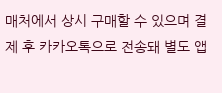매처에서 상시 구매할 수 있으며 결제 후 카카오톡으로 전송돼 별도 앱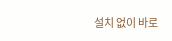설치 없이 바로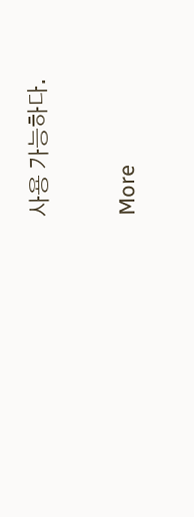사용 가능하다.

More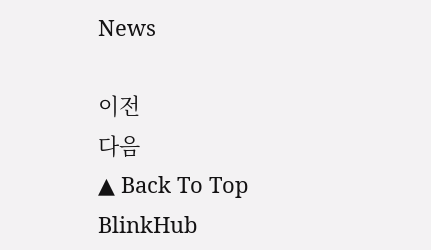News

이전
다음
▲ Back To Top
BlinkHub